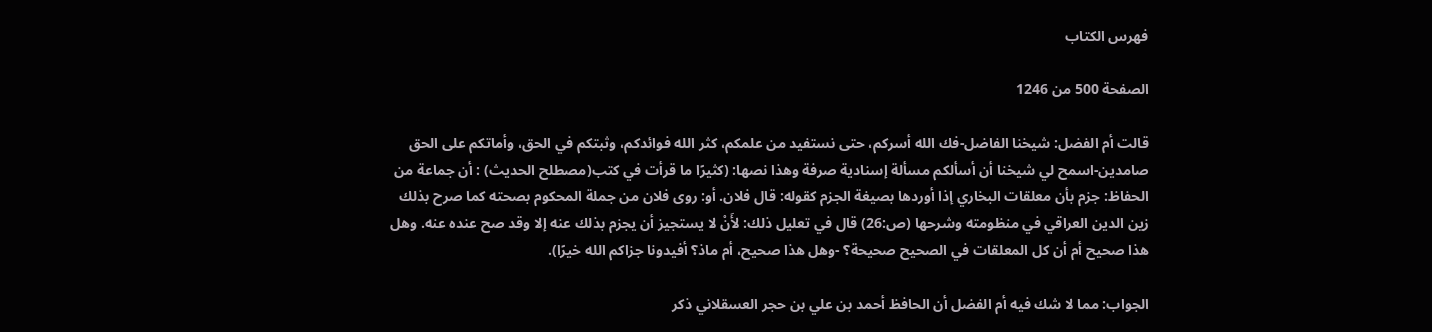فهرس الكتاب

الصفحة 500 من 1246

قالت أم الفضل: شيخنا الفاضل-فك الله أسركم، حتى نستفيد من علمكم، كثر الله فوائدكم، وثبتكم في الحق، وأماتكم على الحق صامدين-اسمح لي شيخنا أن أسألكم مسألة إسنادية صرفة وهذا نصها: (كثيرًا ما قرأت في كتب(مصطلح الحديث) : أن جماعة من الحفاظ: جزم بأن معلقات البخاري إذا أوردها بصيغة الجزم كقوله: قال فلان. أو: روى فلان من جملة المحكوم بصحته كما صرح بذلك زين الدين العراقي في منظومته وشرحها (ص:26) قال في تعليل ذلك: لأَنْ لا يستجيز أن يجزم بذلك عنه إلا وقد صح عنده عنه. وهل هذا صحيح أم أن كل المعلقات في الصحيح صحيحة؟ -وهل هذا صحيح، أم ماذ؟ أفيدونا جزاكم الله خيرًا).

الجواب: مما لا شك فيه أم الفضل أن الحافظ أحمد بن علي بن حجر العسقلاني ذكر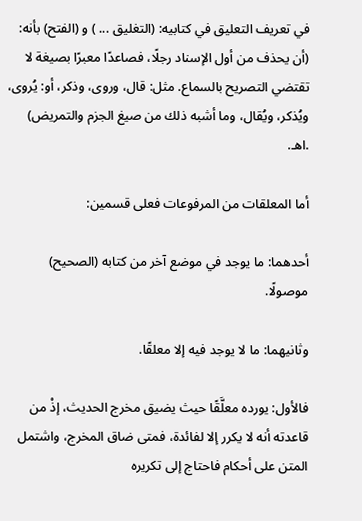في تعريف التعليق في كتابيه: (التغليق ... ) و (الفتح) بأنه: (أن يحذف من أول الإسناد رجلًا، فصاعدًا معبرًا بصيغة لا تقتضي التصريح بالسماع. مثل: قال، وروى، وذكر، أو: يُروى، ويُذكر، ويُقال، وما أشبه ذلك من صيغ الجزم والتمريض) .اهـ.

أما المعلقات من المرفوعات فعلى قسمين:

أحدهما: ما يوجد في موضع آخر من كتابه (الصحيح) موصولًا.

وثانيهما: ما لا يوجد فيه إلا معلقًا.

فالأول: يورده معلَّقًا حيث يضيق مخرج الحديث، إذْ من قاعدته أنه لا يكرر إلا لفائدة، فمتى ضاق المخرج، واشتمل المتن على أحكام فاحتاج إلى تكريره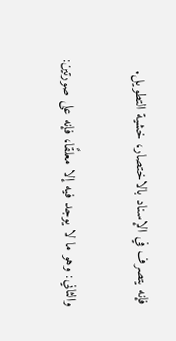فإنه يتصرف في الإسناد بالاختصار، خشية التطويل.

والثاني: وهو ما لا يوجد فيه إلا معلقًا، فإنه على صورتين: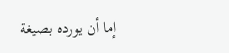إما أن يورده بصيغة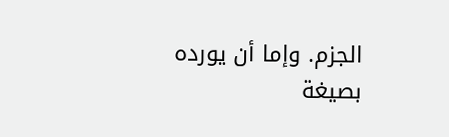الجزم. وإما أن يورده بصيغة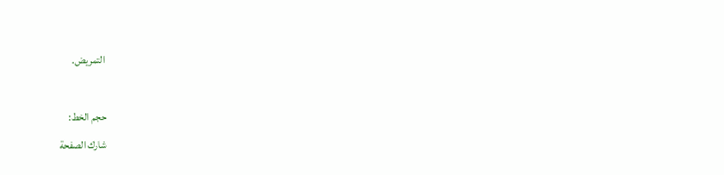التمريض.

حجم الخط:
شارك الصفحة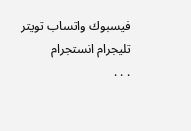فيسبوك واتساب تويتر تليجرام انستجرام
. . .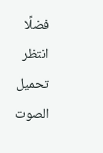فضلًا انتظر تحميل الصوت